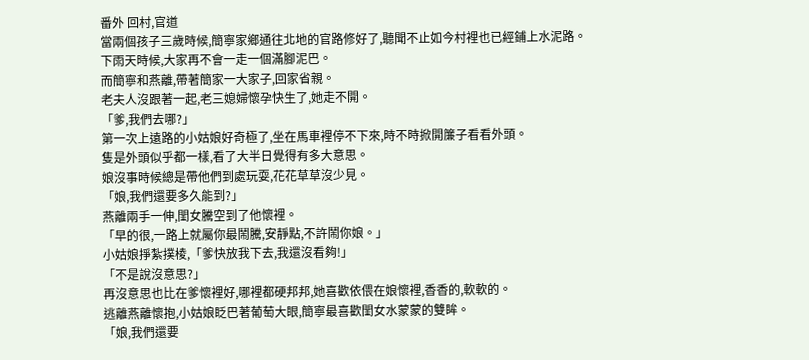番外 回村,官道
當兩個孩子三歲時候,簡寧家鄉通往北地的官路修好了,聽聞不止如今村裡也已經鋪上水泥路。
下雨天時候,大家再不會一走一個滿腳泥巴。
而簡寧和燕離,帶著簡家一大家子,回家省親。
老夫人沒跟著一起,老三媳婦懷孕快生了,她走不開。
「爹,我們去哪?」
第一次上遠路的小姑娘好奇極了,坐在馬車裡停不下來,時不時掀開簾子看看外頭。
隻是外頭似乎都一樣,看了大半日覺得有多大意思。
娘沒事時候總是帶他們到處玩耍,花花草草沒少見。
「娘,我們還要多久能到?」
燕離兩手一伸,閨女騰空到了他懷裡。
「早的很,一路上就屬你最鬧騰,安靜點,不許鬧你娘。」
小姑娘掙紮撲棱,「爹快放我下去,我還沒看夠!」
「不是說沒意思?」
再沒意思也比在爹懷裡好,哪裡都硬邦邦,她喜歡依偎在娘懷裡,香香的,軟軟的。
逃離燕離懷抱,小姑娘眨巴著葡萄大眼,簡寧最喜歡閨女水蒙蒙的雙眸。
「娘,我們還要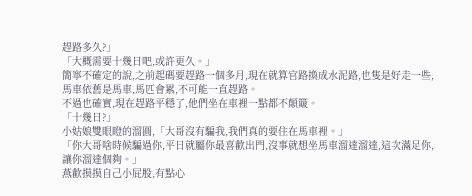趕路多久?」
「大概需要十幾日吧,或許更久。」
簡寧不確定的說,之前起碼要趕路一個多月,現在就算官路換成水泥路,也隻是好走一些,馬車依舊是馬車,馬匹會累,不可能一直趕路。
不過也確實,現在趕路平穩了,他們坐在車裡一點都不顛簸。
「十幾日?」
小姑娘雙眼瞪的溜圓,「大哥沒有騙我,我們真的要住在馬車裡。」
「你大哥啥時候騙過你,平日就屬你最喜歡出門,沒事就想坐馬車溜達溜達,這次滿足你,讓你溜達個夠。」
燕歡摸摸自己小屁股,有點心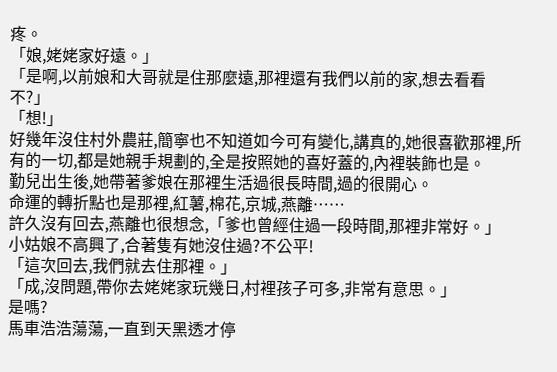疼。
「娘,姥姥家好遠。」
「是啊,以前娘和大哥就是住那麼遠,那裡還有我們以前的家,想去看看不?」
「想!」
好幾年沒住村外農莊,簡寧也不知道如今可有變化,講真的,她很喜歡那裡,所有的一切,都是她親手規劃的,全是按照她的喜好蓋的,內裡裝飾也是。
勤兒出生後,她帶著爹娘在那裡生活過很長時間,過的很開心。
命運的轉折點也是那裡,紅薯,棉花,京城,燕離……
許久沒有回去,燕離也很想念,「爹也曾經住過一段時間,那裡非常好。」
小姑娘不高興了,合著隻有她沒住過?不公平!
「這次回去,我們就去住那裡。」
「成,沒問題,帶你去姥姥家玩幾日,村裡孩子可多,非常有意思。」
是嗎?
馬車浩浩蕩蕩,一直到天黑透才停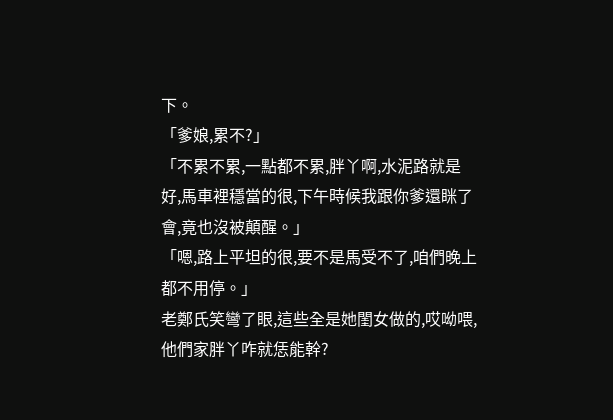下。
「爹娘,累不?」
「不累不累,一點都不累,胖丫啊,水泥路就是好,馬車裡穩當的很,下午時候我跟你爹還眯了會,竟也沒被顛醒。」
「嗯,路上平坦的很,要不是馬受不了,咱們晚上都不用停。」
老鄭氏笑彎了眼,這些全是她閨女做的,哎呦喂,他們家胖丫咋就恁能幹?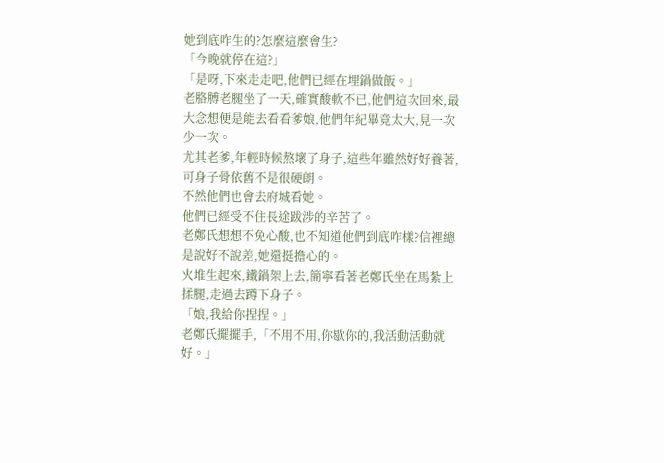她到底咋生的?怎麼這麼會生?
「今晚就停在這?」
「是呀,下來走走吧,他們已經在埋鍋做飯。」
老胳膊老腿坐了一天,確實酸軟不已,他們這次回來,最大念想便是能去看看爹娘,他們年紀畢竟太大,見一次少一次。
尤其老爹,年輕時候熬壞了身子,這些年雖然好好養著,可身子骨依舊不是很硬朗。
不然他們也會去府城看她。
他們已經受不住長途跋涉的辛苦了。
老鄭氏想想不免心酸,也不知道他們到底咋樣?信裡總是說好不說差,她還挺擔心的。
火堆生起來,鐵鍋架上去,簡寧看著老鄭氏坐在馬紮上揉腿,走過去蹲下身子。
「娘,我給你捏捏。」
老鄭氏擺擺手,「不用不用,你歇你的,我活動活動就好。」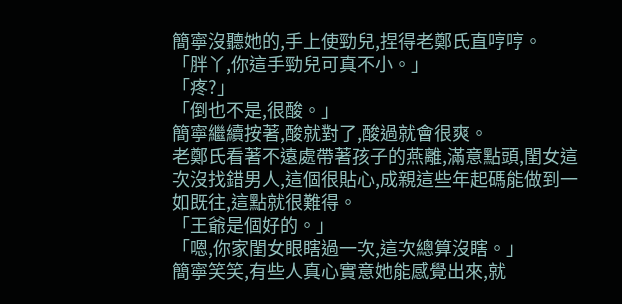簡寧沒聽她的,手上使勁兒,捏得老鄭氏直哼哼。
「胖丫,你這手勁兒可真不小。」
「疼?」
「倒也不是,很酸。」
簡寧繼續按著,酸就對了,酸過就會很爽。
老鄭氏看著不遠處帶著孩子的燕離,滿意點頭,閨女這次沒找錯男人,這個很貼心,成親這些年起碼能做到一如既往,這點就很難得。
「王爺是個好的。」
「嗯,你家閨女眼瞎過一次,這次總算沒瞎。」
簡寧笑笑,有些人真心實意她能感覺出來,就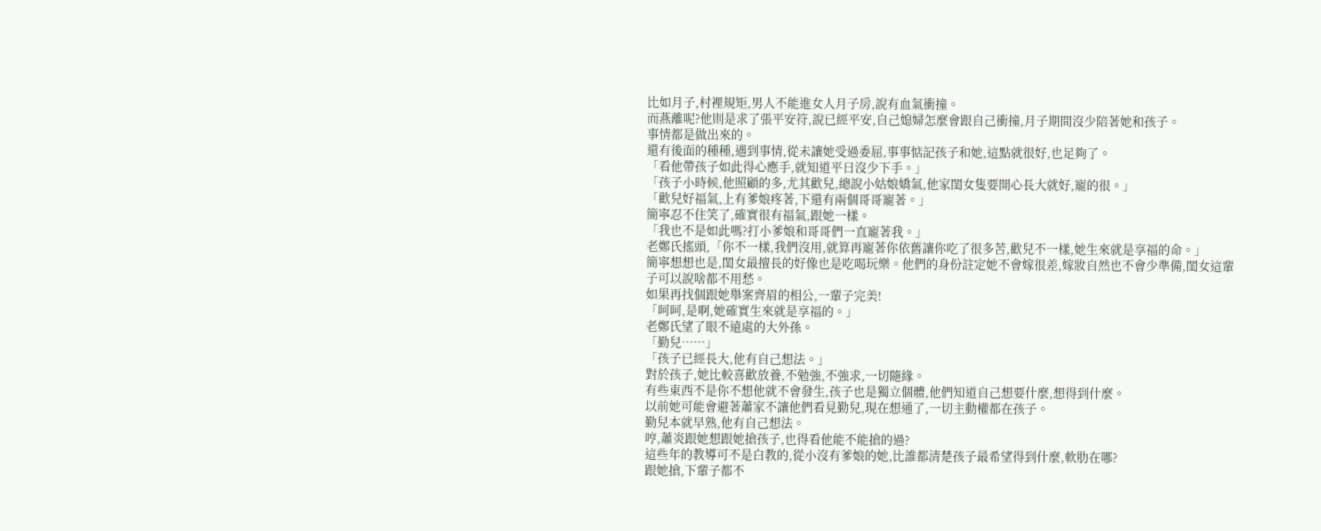比如月子,村裡規矩,男人不能進女人月子房,說有血氣衝撞。
而燕離呢?他則是求了張平安符,說已經平安,自己媳婦怎麼會跟自己衝撞,月子期間沒少陪著她和孩子。
事情都是做出來的。
還有後面的種種,遇到事情,從未讓她受過委屈,事事惦記孩子和她,這點就很好,也足夠了。
「看他帶孩子如此得心應手,就知道平日沒少下手。」
「孩子小時候,他照顧的多,尤其歡兒,總說小姑娘嬌氣,他家閨女隻要開心長大就好,寵的很。」
「歡兒好福氣,上有爹娘疼著,下還有兩個哥哥寵著。」
簡寧忍不住笑了,確實很有福氣,跟她一樣。
「我也不是如此嗎?打小爹娘和哥哥們一直寵著我。」
老鄭氏搖頭,「你不一樣,我們沒用,就算再寵著你依舊讓你吃了很多苦,歡兒不一樣,她生來就是享福的命。」
簡寧想想也是,閨女最擅長的好像也是吃喝玩樂。他們的身份註定她不會嫁很差,嫁妝自然也不會少準備,閨女這輩子可以說啥都不用愁。
如果再找個跟她舉案齊眉的相公,一輩子完美!
「呵呵,是啊,她確實生來就是享福的。」
老鄭氏望了眼不遠處的大外孫。
「勤兒……」
「孩子已經長大,他有自己想法。」
對於孩子,她比較喜歡放養,不勉強,不強求,一切隨緣。
有些東西不是你不想他就不會發生,孩子也是獨立個體,他們知道自己想要什麼,想得到什麼。
以前她可能會避著蕭家不讓他們看見勤兒,現在想通了,一切主動權都在孩子。
勤兒本就早熟,他有自己想法。
哼,蕭炎跟她想跟她搶孩子,也得看他能不能搶的過?
這些年的教導可不是白教的,從小沒有爹娘的她,比誰都清楚孩子最希望得到什麼,軟肋在哪?
跟她搶,下輩子都不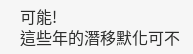可能!
這些年的潛移默化可不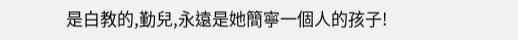是白教的,勤兒,永遠是她簡寧一個人的孩子!